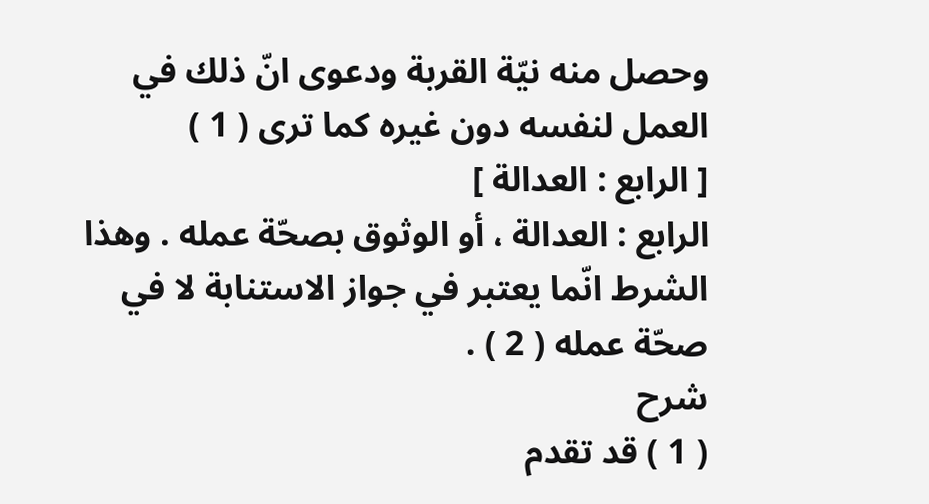وحصل منه نيّة القربة ودعوى انّ ذلك في العمل لنفسه دون غيره كما ترى ( 1 )
[ الرابع : العدالة ]
الرابع : العدالة ، أو الوثوق بصحّة عمله . وهذا الشرط انّما يعتبر في جواز الاستنابة لا في صحّة عمله ( 2 ) .
شرح
( 1 ) قد تقدم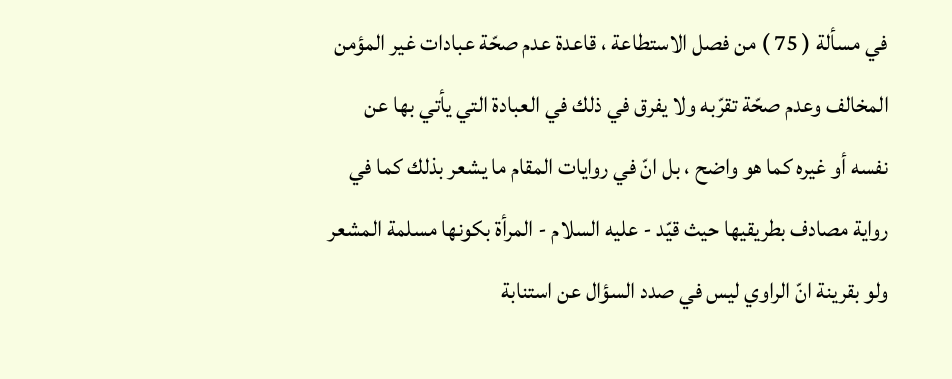في مسألة ( 75 ) من فصل الاستطاعة ، قاعدة عدم صحّة عبادات غير المؤمن المخالف وعدم صحّة تقرّبه ولا يفرق في ذلك في العبادة التي يأتي بها عن نفسه أو غيره كما هو واضح ، بل انّ في روايات المقام ما يشعر بذلك كما في رواية مصادف بطريقيها حيث قيّد - عليه السلام - المرأة بكونها مسلمة المشعر ولو بقرينة انّ الراوي ليس في صدد السؤال عن استنابة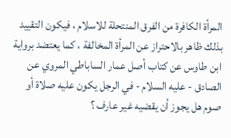المرأة الكافرة من الفرق المنتحلة للاسلام ، فيكون التقييد بذلك ظاهر بالاحتراز عن المرأة المخالفة ، كما يعتضد برواية ابن طاوس عن كتاب أصل عمار الساباطي المروي عن الصادق - عليه السلام - في الرجل يكون عليه صلاة أو صوم هل يجوز أن يقضيه غير عارف ؟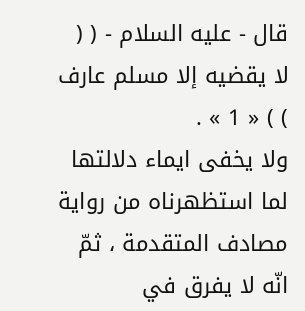قال - عليه السلام - ( ( لا يقضيه إلا مسلم عارف ) ) « 1 » .
ولا يخفى ايماء دلالتها لما استظهرناه من رواية مصادف المتقدمة ، ثمّ انّه لا يفرق في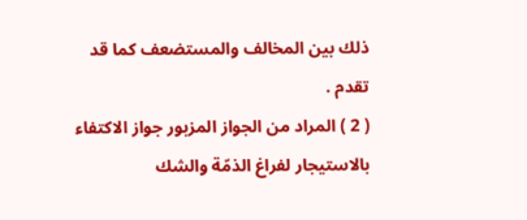ذلك بين المخالف والمستضعف كما قد تقدم .
( 2 ) المراد من الجواز المزبور جواز الاكتفاء بالاستيجار لفراغ الذمّة والشك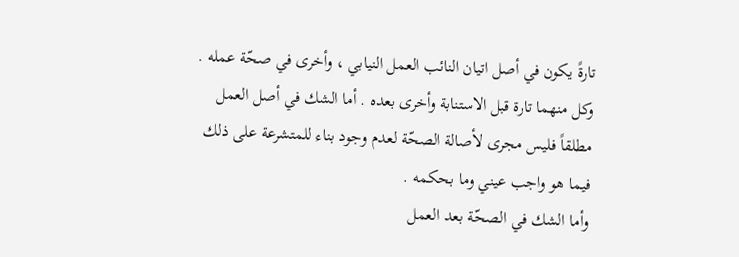تارةً يكون في أصل اتيان النائب العمل النيابي ، وأخرى في صحّة عمله . وكل منهما تارة قبل الاستنابة وأخرى بعده . أما الشك في أصل العمل مطلقاً فليس مجرى لأصالة الصحّة لعدم وجود بناء للمتشرعة على ذلك فيما هو واجب عيني وما بحكمه .
وأما الشك في الصحّة بعد العمل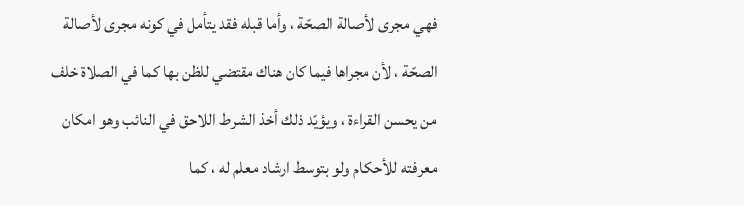فهي مجرى لأصالة الصحّة ، وأما قبله فقد يتأمل في كونه مجرى لأصالة الصحّة ، لأن مجراها فيما كان هناك مقتضي للظن بها كما في الصلاة خلف من يحسن القراءة ، ويؤيّد ذلك أخذ الشرط اللاحق في النائب وهو امكان معرفته للأحكام ولو بتوسط ارشاد معلم له ، كما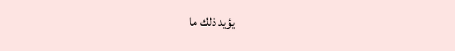يؤيد ذلك ما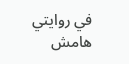في روايتي
هامش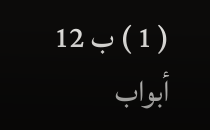( 1 ) ب 12 أبواب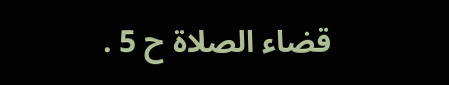قضاء الصلاة ح 5 .